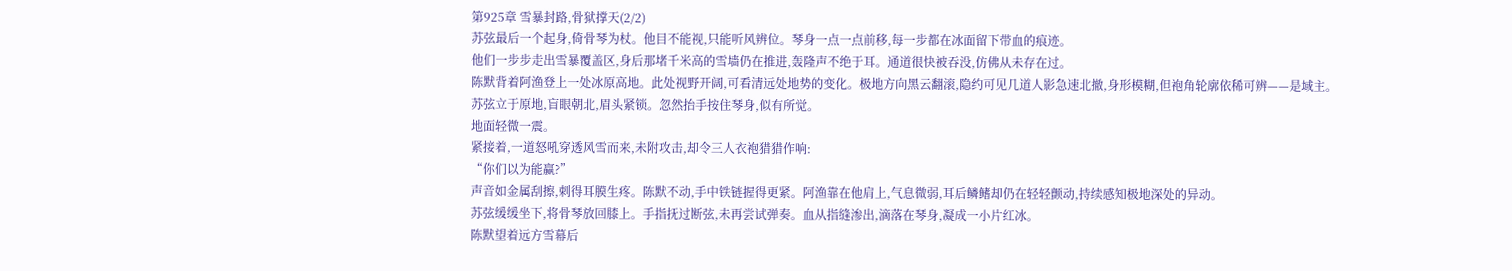第925章 雪暴封路,骨狱撑天(2/2)
苏弦最后一个起身,倚骨琴为杖。他目不能视,只能听风辨位。琴身一点一点前移,每一步都在冰面留下带血的痕迹。
他们一步步走出雪暴覆盖区,身后那堵千米高的雪墙仍在推进,轰隆声不绝于耳。通道很快被吞没,仿佛从未存在过。
陈默背着阿渔登上一处冰原高地。此处视野开阔,可看清远处地势的变化。极地方向黑云翻滚,隐约可见几道人影急速北撤,身形模糊,但袍角轮廓依稀可辨——是域主。
苏弦立于原地,盲眼朝北,眉头紧锁。忽然抬手按住琴身,似有所觉。
地面轻微一震。
紧接着,一道怒吼穿透风雪而来,未附攻击,却令三人衣袍猎猎作响:
“你们以为能赢?”
声音如金属刮擦,刺得耳膜生疼。陈默不动,手中铁链握得更紧。阿渔靠在他肩上,气息微弱,耳后鳞鳍却仍在轻轻颤动,持续感知极地深处的异动。
苏弦缓缓坐下,将骨琴放回膝上。手指抚过断弦,未再尝试弹奏。血从指缝渗出,滴落在琴身,凝成一小片红冰。
陈默望着远方雪幕后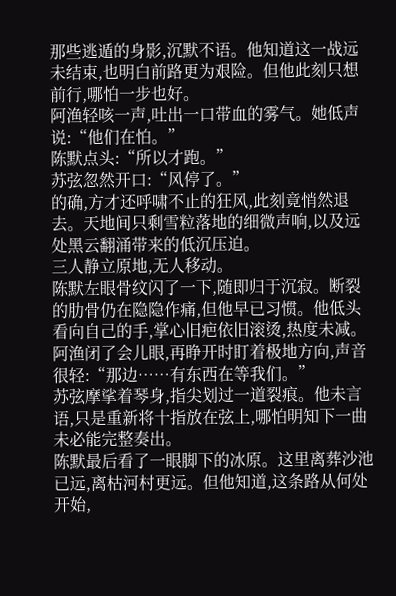那些逃遁的身影,沉默不语。他知道这一战远未结束,也明白前路更为艰险。但他此刻只想前行,哪怕一步也好。
阿渔轻咳一声,吐出一口带血的雾气。她低声说:“他们在怕。”
陈默点头:“所以才跑。”
苏弦忽然开口:“风停了。”
的确,方才还呼啸不止的狂风,此刻竟悄然退去。天地间只剩雪粒落地的细微声响,以及远处黑云翻涌带来的低沉压迫。
三人静立原地,无人移动。
陈默左眼骨纹闪了一下,随即归于沉寂。断裂的肋骨仍在隐隐作痛,但他早已习惯。他低头看向自己的手,掌心旧疤依旧滚烫,热度未减。
阿渔闭了会儿眼,再睁开时盯着极地方向,声音很轻:“那边……有东西在等我们。”
苏弦摩挲着琴身,指尖划过一道裂痕。他未言语,只是重新将十指放在弦上,哪怕明知下一曲未必能完整奏出。
陈默最后看了一眼脚下的冰原。这里离葬沙池已远,离枯河村更远。但他知道,这条路从何处开始,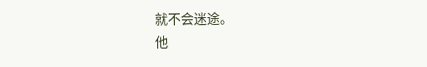就不会迷途。
他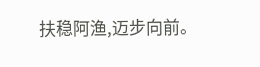扶稳阿渔,迈步向前。